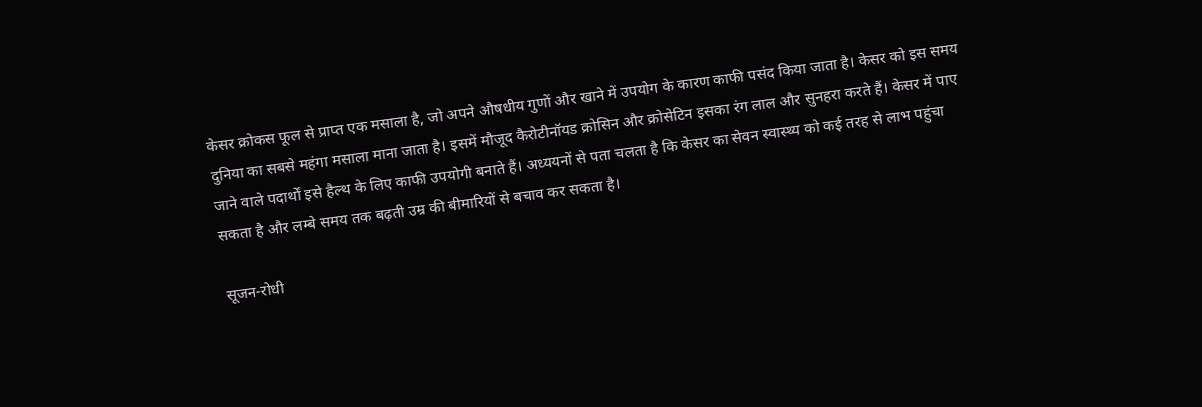केसर क्रोकस फूल से प्राप्त एक मसाला है, जो अपने औषधीय गुणों और खाने में उपयोग के कारण काफी पसंद किया जाता है। केसर को इस समय दुनिया का सबसे महंगा मसाला माना जाता है। इसमें मौजूद कैरोटीनॉयड क्रोसिन और क्रोसेटिन इसका रंग लाल और सुनहरा करते हैं। केसर में पाए जाने वाले पदार्थों इसे हैल्थ के लिए काफी उपयोगी बनाते हैं। अध्ययनों से पता चलता है कि केसर का सेवन स्वास्थ्य को कई तरह से लाभ पहुंचा सकता है और लम्बे समय तक बढ़ती उम्र की बीमारियों से बचाव कर सकता है।

सूजन-रोधी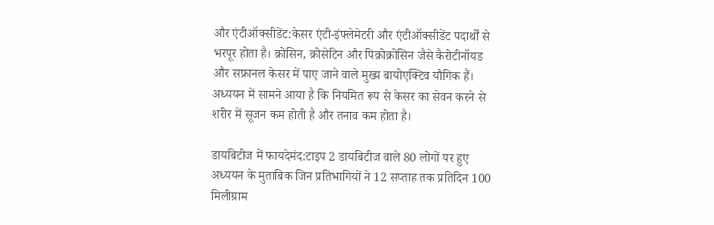और एंटीऑक्सीडेंट:केसर एंटी-इंफ्लेमेटरी और एंटीऑक्सीडेंट पदार्थों से भरपूर होता है। क्रोसिन, क्रोसेटिन और पिक्रोक्रोसिन जैसे कैरोटीनॉयड और सफ्रानल केसर में पाए जाने वाले मुख्य बायोएक्टिव यौगिक हैं। अध्ययन में सामने आया है कि नियमित रूप से केसर का सेवन करने से शरीर में सूजन कम होती है और तनाव कम होता है।

डायबिटीज में फायदेमंद:टाइप 2 डायबिटीज वाले 80 लोगों पर हुए अध्ययन के मुताबिक जिन प्रतिभागियों ने 12 सप्ताह तक प्रतिदिन 100 मिलीग्राम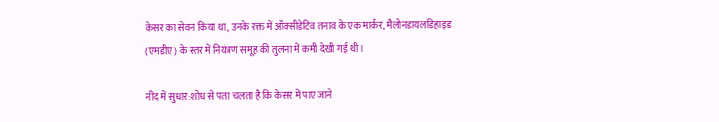केसर का सेवन किया था, उनके रक्त में ऑक्सीडेटिव तनाव के एक मार्कर, मैलोनडायलडिहाइड (एमडीए) के स्तर में नियंत्रण समूह की तुलना में कमी देखी गई थी।

नींद में सुधार:शोध से पता चलता है कि केसर में पाए जाने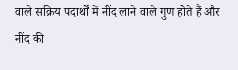वाले सक्रिय पदार्थों में नींद लाने वाले गुण होते हैं और नींद की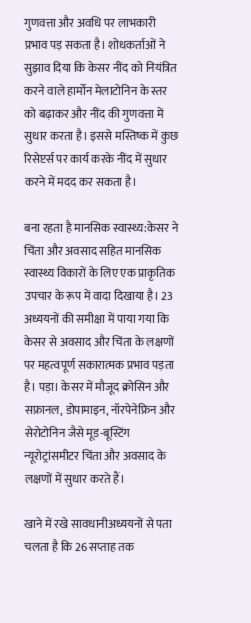गुणवत्ता और अवधि पर लाभकारी प्रभाव पड़ सकता है। शोधकर्ताओं ने सुझाव दिया कि केसर नींद को नियंत्रित करने वाले हार्मोन मेलाटोनिन के स्तर को बढ़ाकर और नींद की गुणवत्ता में सुधार करता है। इससे मस्तिष्क में कुछ रिसेप्टर्स पर कार्य करके नींद में सुधार करने में मदद कर सकता है।

बना रहता है मानसिक स्वास्थ्य:केसर ने चिंता और अवसाद सहित मानसिक स्वास्थ्य विकारों के लिए एक प्राकृतिक उपचार के रूप में वादा दिखाया है। 23 अध्ययनों की समीक्षा में पाया गया कि केसर से अवसाद और चिंता के लक्षणों पर महत्वपूर्ण सकारात्मक प्रभाव पड़ता है। पड़ा। केसर में मौजूद क्रोसिन और सफ्रानल, डोपामाइन, नॉरपेनेफ्रिन और सेरोटोनिन जैसे मूड-बूस्टिंग न्यूरोट्रांसमीटर चिंता और अवसाद के लक्षणों में सुधार करते हैं।

खाने में रखे सावधानीअध्ययनों से पता चलता है कि 26 सप्ताह तक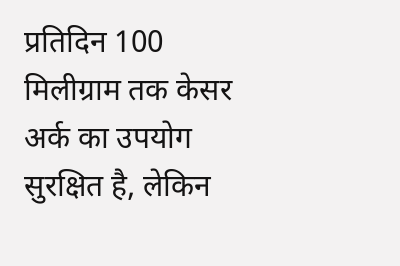प्रतिदिन 100 मिलीग्राम तक केसर अर्क का उपयोग सुरक्षित है, लेकिन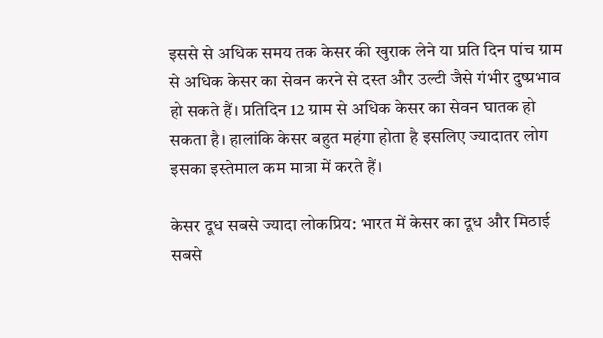इससे से अधिक समय तक केसर की खुराक लेने या प्रति दिन पांच ग्राम से अधिक केसर का सेवन करने से दस्त और उल्टी जैसे गंभीर दुष्प्रभाव हो सकते हैं। प्रतिदिन 12 ग्राम से अधिक केसर का सेवन घातक हो सकता है। हालांकि केसर बहुत महंगा होता है इसलिए ज्यादातर लोग इसका इस्तेमाल कम मात्रा में करते हैं।

केसर दूध सबसे ज्यादा लोकप्रिय: भारत में केसर का दूध और मिठाई सबसे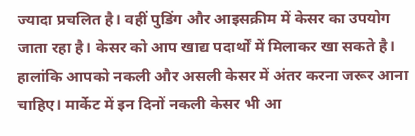ज्यादा प्रचलित है। वहीं पुडिंग और आइसक्रीम में केसर का उपयोग जाता रहा है। केसर को आप खाद्य पदार्थों में मिलाकर खा सकते है। हालांकि आपको नकली और असली केसर में अंतर करना जरूर आना चाहिए। मार्केट में इन दिनों नकली केसर भी आ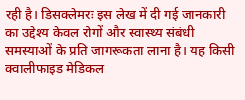रही है। डिसक्लेमरः इस लेख में दी गई जानकारी का उद्देश्य केवल रोगों और स्वास्थ्य संबंधी समस्याओं के प्रति जागरूकता लाना है। यह किसी क्वालीफाइड मेडिकल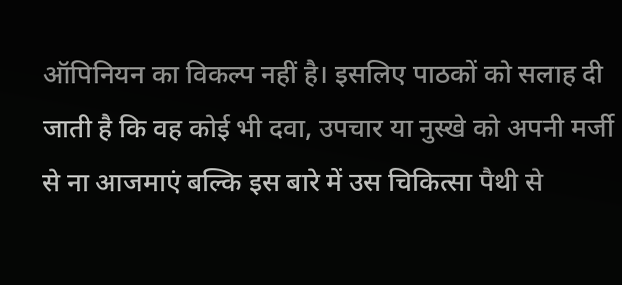ऑपिनियन का विकल्प नहीं है। इसलिए पाठकों को सलाह दी जाती है कि वह कोई भी दवा, उपचार या नुस्खे को अपनी मर्जी से ना आजमाएं बल्कि इस बारे में उस चिकित्सा पैथी से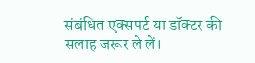संबंधित एक्सपर्ट या डॉक्टर की सलाह जरूर ले लें।